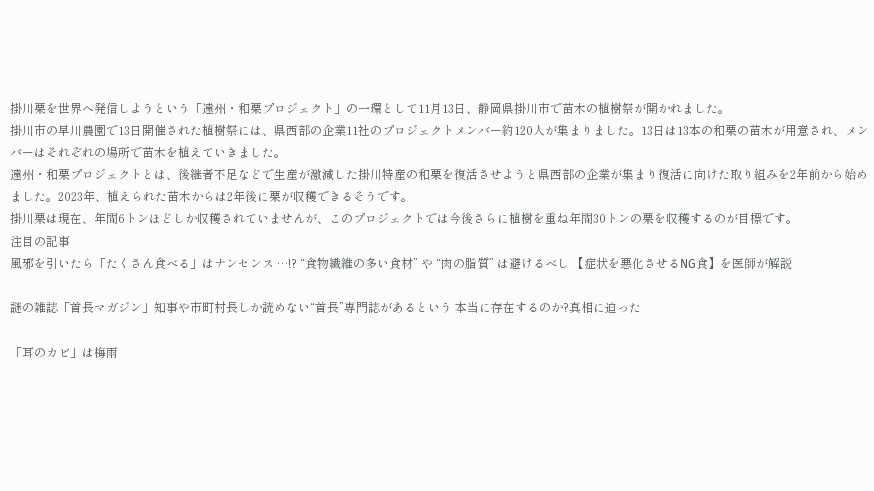掛川栗を世界へ発信しようという「遠州・和栗プロジェクト」の一環として11月13日、静岡県掛川市で苗木の植樹祭が開かれました。
掛川市の早川農園で13日開催された植樹祭には、県西部の企業11社のプロジェクトメンバー約120人が集まりました。13日は13本の和栗の苗木が用意され、メンバーはそれぞれの場所で苗木を植えていきました。
遠州・和栗プロジェクトとは、後継者不足などで生産が激減した掛川特産の和栗を復活させようと県西部の企業が集まり復活に向けた取り組みを2年前から始めました。2023年、植えられた苗木からは2年後に栗が収穫できるそうです。
掛川栗は現在、年間6トンほどしか収穫されていませんが、このプロジェクトでは今後さらに植樹を重ね年間30トンの栗を収穫するのが目標です。
注目の記事
風邪を引いたら「たくさん食べる」はナンセンス …!? “食物繊維の多い食材” や “肉の脂質” は避けるべし 【症状を悪化させるNG食】を医師が解説

謎の雑誌「首長マガジン」知事や市町村長しか読めない“首長”専門誌があるという 本当に存在するのか?真相に迫った

「耳のカビ」は梅雨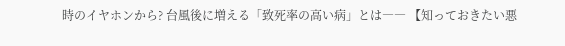時のイヤホンから? 台風後に増える「致死率の高い病」とは―― 【知っておきたい悪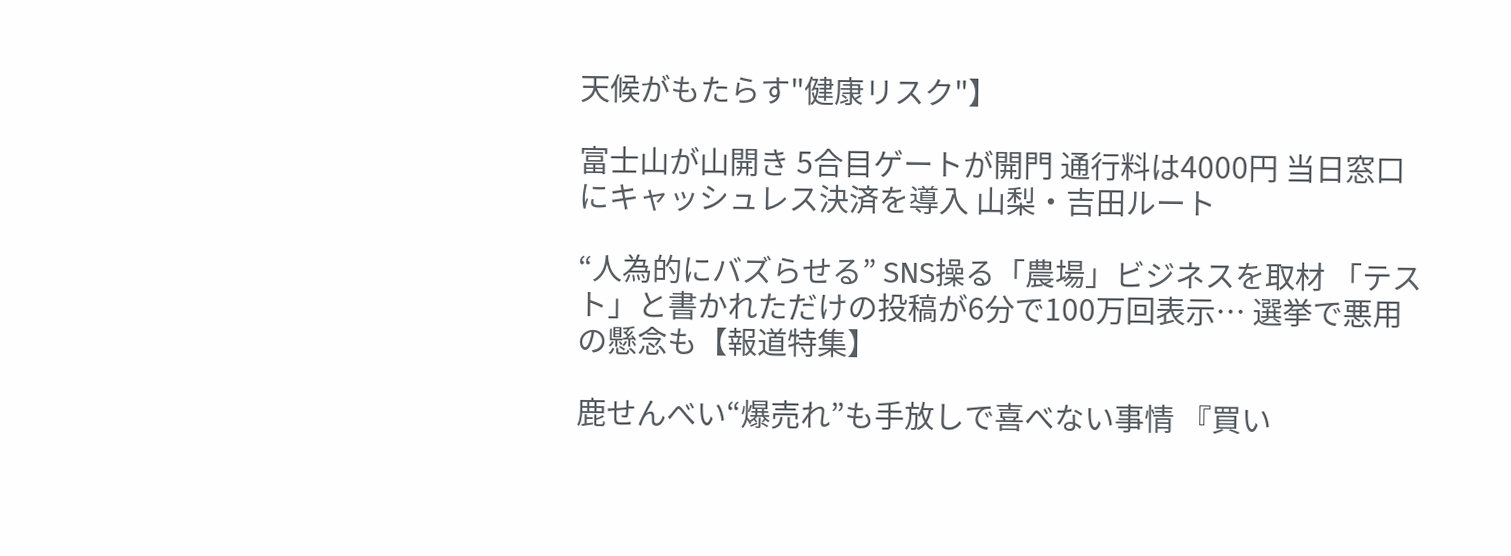天候がもたらす"健康リスク"】

富士山が山開き 5合目ゲートが開門 通行料は4000円 当日窓口にキャッシュレス決済を導入 山梨・吉田ルート

“人為的にバズらせる” SNS操る「農場」ビジネスを取材 「テスト」と書かれただけの投稿が6分で100万回表示… 選挙で悪用の懸念も【報道特集】

鹿せんべい“爆売れ”も手放しで喜べない事情 『買い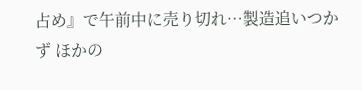占め』で午前中に売り切れ…製造追いつかず ほかの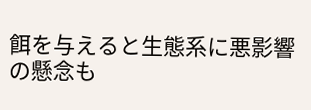餌を与えると生態系に悪影響の懸念も